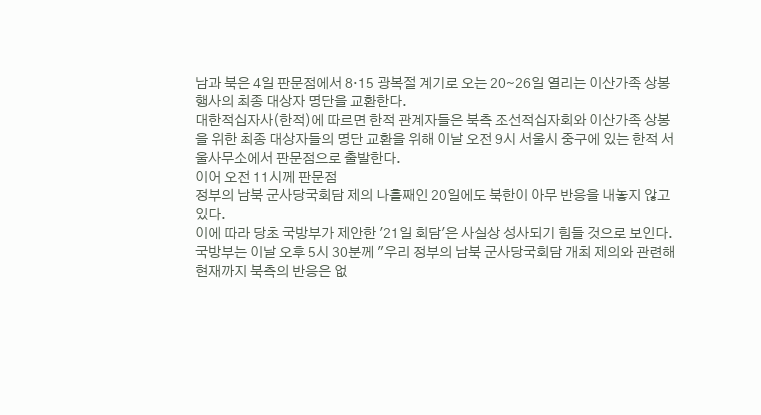남과 북은 4일 판문점에서 8·15 광복절 계기로 오는 20∼26일 열리는 이산가족 상봉행사의 최종 대상자 명단을 교환한다.
대한적십자사(한적)에 따르면 한적 관계자들은 북측 조선적십자회와 이산가족 상봉을 위한 최종 대상자들의 명단 교환을 위해 이날 오전 9시 서울시 중구에 있는 한적 서울사무소에서 판문점으로 출발한다.
이어 오전 11시께 판문점
정부의 남북 군사당국회담 제의 나흘째인 20일에도 북한이 아무 반응을 내놓지 않고 있다.
이에 따라 당초 국방부가 제안한 '21일 회담'은 사실상 성사되기 힘들 것으로 보인다.
국방부는 이날 오후 5시 30분께 "우리 정부의 남북 군사당국회담 개최 제의와 관련해 현재까지 북측의 반응은 없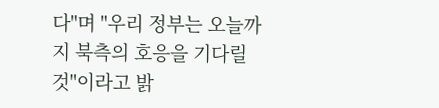다"며 "우리 정부는 오늘까지 북측의 호응을 기다릴 것"이라고 밝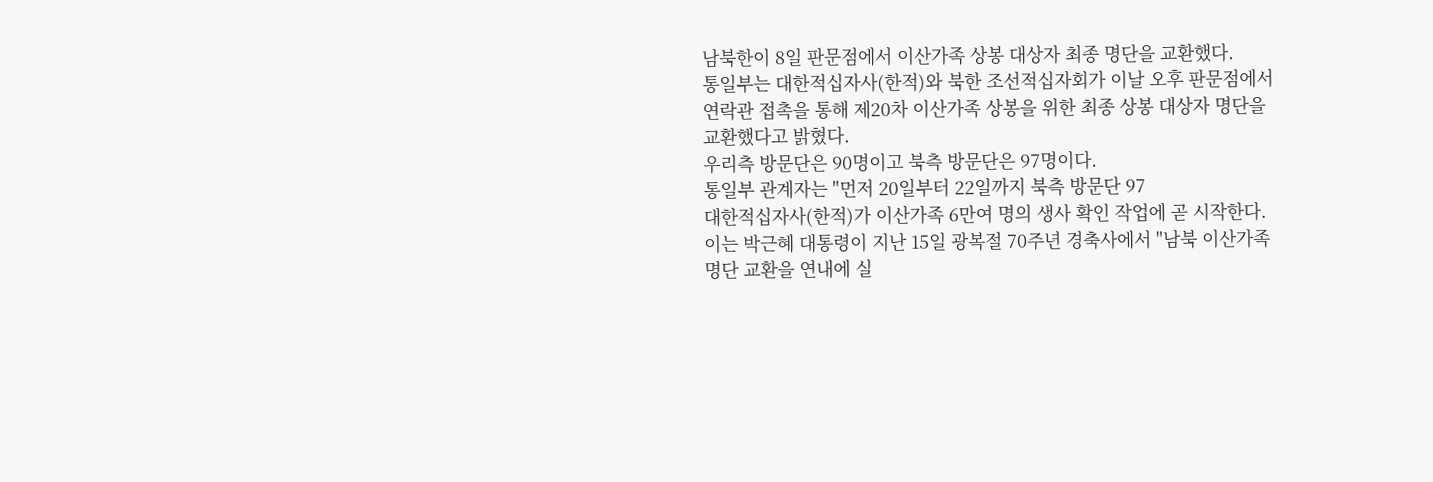남북한이 8일 판문점에서 이산가족 상봉 대상자 최종 명단을 교환했다.
통일부는 대한적십자사(한적)와 북한 조선적십자회가 이날 오후 판문점에서 연락관 접촉을 통해 제20차 이산가족 상봉을 위한 최종 상봉 대상자 명단을 교환했다고 밝혔다.
우리측 방문단은 90명이고 북측 방문단은 97명이다.
통일부 관계자는 "먼저 20일부터 22일까지 북측 방문단 97
대한적십자사(한적)가 이산가족 6만여 명의 생사 확인 작업에 곧 시작한다.
이는 박근혜 대통령이 지난 15일 광복절 70주년 경축사에서 "남북 이산가족 명단 교환을 연내에 실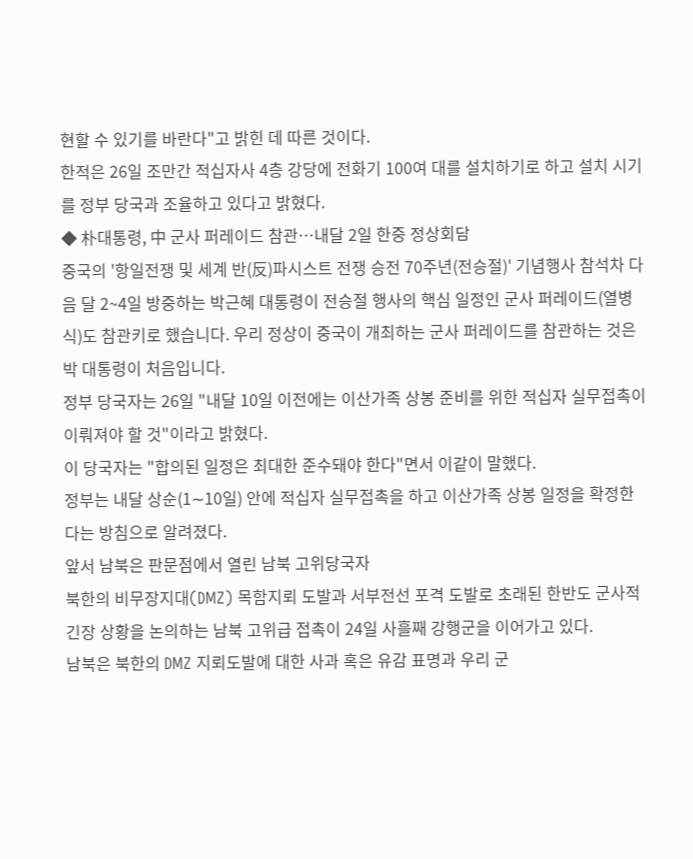현할 수 있기를 바란다"고 밝힌 데 따른 것이다.
한적은 26일 조만간 적십자사 4층 강당에 전화기 100여 대를 설치하기로 하고 설치 시기를 정부 당국과 조율하고 있다고 밝혔다.
◆ 朴대통령, 中 군사 퍼레이드 참관…내달 2일 한중 정상회담
중국의 '항일전쟁 및 세계 반(反)파시스트 전쟁 승전 70주년(전승절)' 기념행사 참석차 다음 달 2~4일 방중하는 박근혜 대통령이 전승절 행사의 핵심 일정인 군사 퍼레이드(열병식)도 참관키로 했습니다. 우리 정상이 중국이 개최하는 군사 퍼레이드를 참관하는 것은 박 대통령이 처음입니다.
정부 당국자는 26일 "내달 10일 이전에는 이산가족 상봉 준비를 위한 적십자 실무접촉이 이뤄져야 할 것"이라고 밝혔다.
이 당국자는 "합의된 일정은 최대한 준수돼야 한다"면서 이같이 말했다.
정부는 내달 상순(1∼10일) 안에 적십자 실무접촉을 하고 이산가족 상봉 일정을 확정한다는 방침으로 알려졌다.
앞서 남북은 판문점에서 열린 남북 고위당국자
북한의 비무장지대(DMZ) 목함지뢰 도발과 서부전선 포격 도발로 초래된 한반도 군사적 긴장 상황을 논의하는 남북 고위급 접촉이 24일 사흘째 강행군을 이어가고 있다.
남북은 북한의 DMZ 지뢰도발에 대한 사과 혹은 유감 표명과 우리 군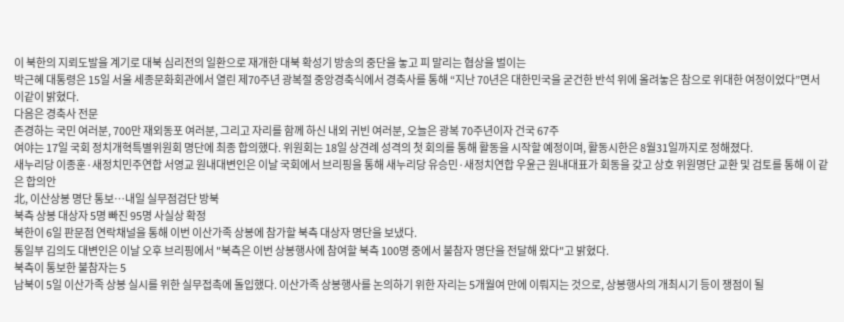이 북한의 지뢰도발을 계기로 대북 심리전의 일환으로 재개한 대북 확성기 방송의 중단을 놓고 피 말리는 협상을 벌이는
박근혜 대통령은 15일 서울 세종문화회관에서 열린 제70주년 광복절 중앙경축식에서 경축사를 통해 “지난 70년은 대한민국을 굳건한 반석 위에 올려놓은 참으로 위대한 여정이었다”면서 이같이 밝혔다.
다음은 경축사 전문
존경하는 국민 여러분, 700만 재외동포 여러분, 그리고 자리를 함께 하신 내외 귀빈 여러분, 오늘은 광복 70주년이자 건국 67주
여야는 17일 국회 정치개혁특별위원회 명단에 최종 합의했다. 위원회는 18일 상견례 성격의 첫 회의를 통해 활동을 시작할 예정이며, 활동시한은 8월31일까지로 정해졌다.
새누리당 이종훈·새정치민주연합 서영교 원내대변인은 이날 국회에서 브리핑을 통해 새누리당 유승민·새정치연합 우윤근 원내대표가 회동을 갖고 상호 위원명단 교환 및 검토를 통해 이 같은 합의안
北, 이산상봉 명단 통보…내일 실무점검단 방북
북측 상봉 대상자 5명 빠진 95명 사실상 확정
북한이 6일 판문점 연락채널을 통해 이번 이산가족 상봉에 참가할 북측 대상자 명단을 보냈다.
통일부 김의도 대변인은 이날 오후 브리핑에서 "북측은 이번 상봉행사에 참여할 북측 100명 중에서 불참자 명단을 전달해 왔다"고 밝혔다.
북측이 통보한 불참자는 5
남북이 5일 이산가족 상봉 실시를 위한 실무접촉에 돌입했다. 이산가족 상봉행사를 논의하기 위한 자리는 5개월여 만에 이뤄지는 것으로, 상봉행사의 개최시기 등이 쟁점이 될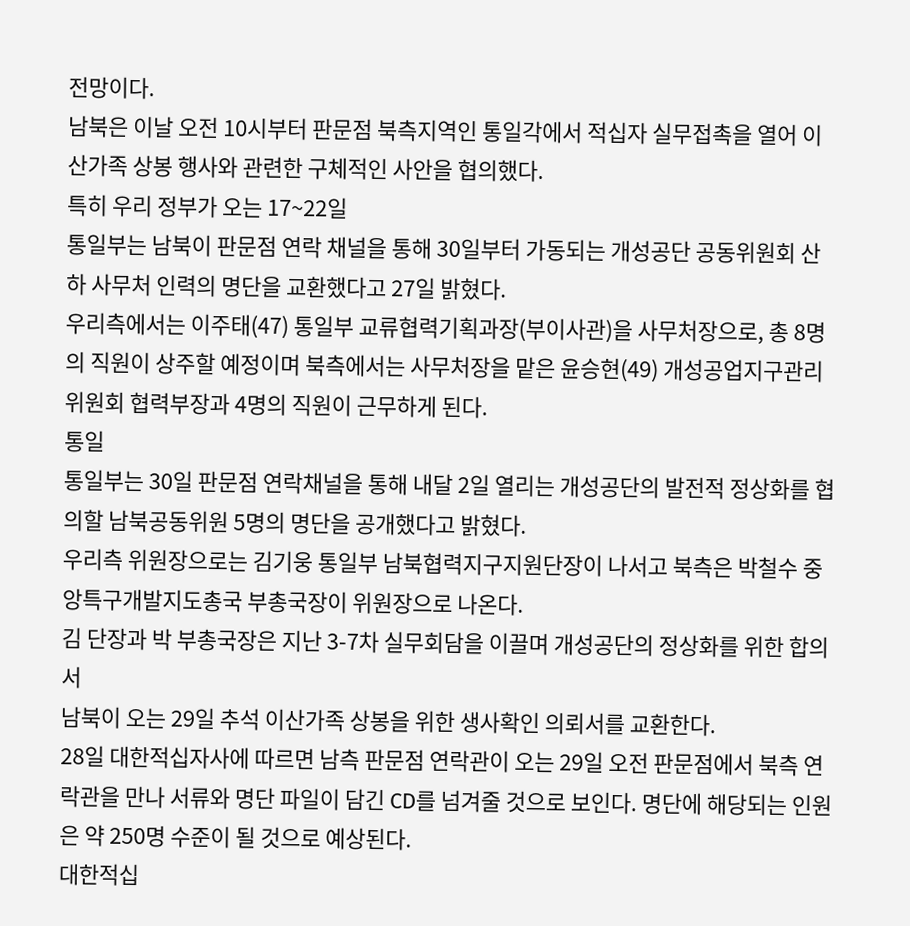전망이다.
남북은 이날 오전 10시부터 판문점 북측지역인 통일각에서 적십자 실무접촉을 열어 이산가족 상봉 행사와 관련한 구체적인 사안을 협의했다.
특히 우리 정부가 오는 17~22일
통일부는 남북이 판문점 연락 채널을 통해 30일부터 가동되는 개성공단 공동위원회 산하 사무처 인력의 명단을 교환했다고 27일 밝혔다.
우리측에서는 이주태(47) 통일부 교류협력기획과장(부이사관)을 사무처장으로, 총 8명의 직원이 상주할 예정이며 북측에서는 사무처장을 맡은 윤승현(49) 개성공업지구관리위원회 협력부장과 4명의 직원이 근무하게 된다.
통일
통일부는 30일 판문점 연락채널을 통해 내달 2일 열리는 개성공단의 발전적 정상화를 협의할 남북공동위원 5명의 명단을 공개했다고 밝혔다.
우리측 위원장으로는 김기웅 통일부 남북협력지구지원단장이 나서고 북측은 박철수 중앙특구개발지도총국 부총국장이 위원장으로 나온다.
김 단장과 박 부총국장은 지난 3-7차 실무회담을 이끌며 개성공단의 정상화를 위한 합의서
남북이 오는 29일 추석 이산가족 상봉을 위한 생사확인 의뢰서를 교환한다.
28일 대한적십자사에 따르면 남측 판문점 연락관이 오는 29일 오전 판문점에서 북측 연락관을 만나 서류와 명단 파일이 담긴 CD를 넘겨줄 것으로 보인다. 명단에 해당되는 인원은 약 250명 수준이 될 것으로 예상된다.
대한적십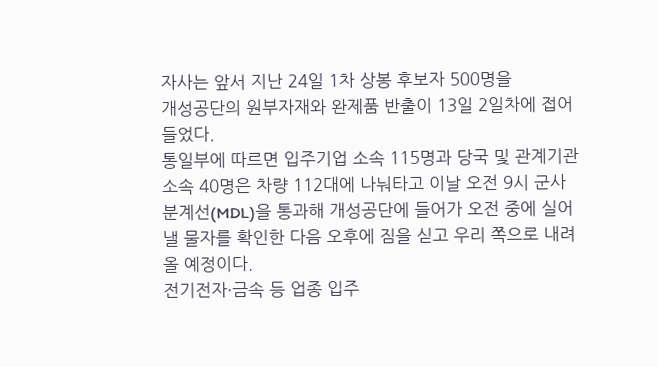자사는 앞서 지난 24일 1차 상봉 후보자 500명을
개성공단의 원부자재와 완제품 반출이 13일 2일차에 접어들었다.
통일부에 따르면 입주기업 소속 115명과 당국 및 관계기관 소속 40명은 차량 112대에 나눠타고 이날 오전 9시 군사분계선(MDL)을 통과해 개성공단에 들어가 오전 중에 실어 낼 물자를 확인한 다음 오후에 짐을 싣고 우리 쪽으로 내려올 예정이다.
전기전자·금속 등 업종 입주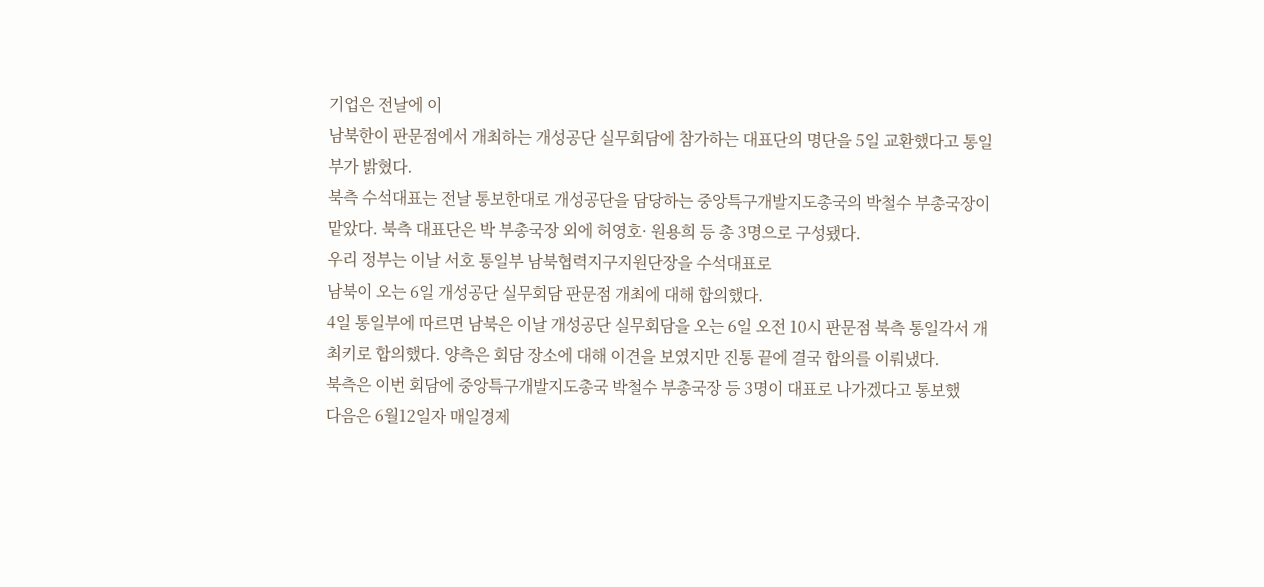기업은 전날에 이
남북한이 판문점에서 개최하는 개성공단 실무회담에 참가하는 대표단의 명단을 5일 교환했다고 통일부가 밝혔다.
북측 수석대표는 전날 통보한대로 개성공단을 담당하는 중앙특구개발지도총국의 박철수 부총국장이 맡았다. 북측 대표단은 박 부총국장 외에 허영호· 원용희 등 총 3명으로 구성됐다.
우리 정부는 이날 서호 통일부 남북협력지구지원단장을 수석대표로
남북이 오는 6일 개성공단 실무회담 판문점 개최에 대해 합의했다.
4일 통일부에 따르면 남북은 이날 개성공단 실무회담을 오는 6일 오전 10시 판문점 북측 통일각서 개최키로 합의했다. 양측은 회담 장소에 대해 이견을 보였지만 진통 끝에 결국 합의를 이뤄냈다.
북측은 이번 회담에 중앙특구개발지도총국 박철수 부총국장 등 3명이 대표로 나가겠다고 통보했
다음은 6월12일자 매일경제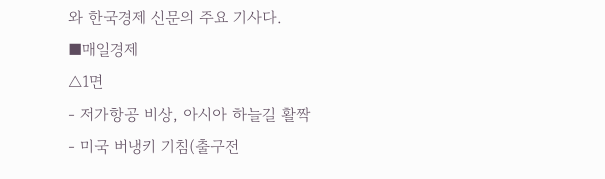와 한국경제 신문의 주요 기사다.
■매일경제
△1면
- 저가항공 비상, 아시아 하늘길 활짝
- 미국 버냉키 기침(출구전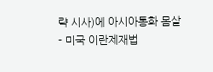략 시사)에 아시아통화 몸살
- 미국 이란제재법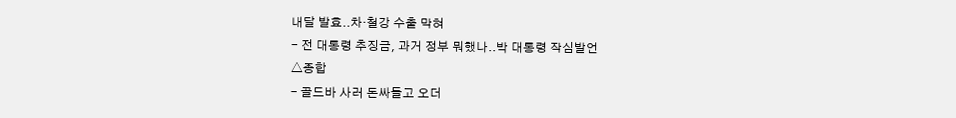내달 발효..차·철강 수출 막혀
- 전 대통령 추징금, 과거 정부 뭐했나..박 대통령 작심발언
△종합
- 골드바 사러 돈싸들고 오더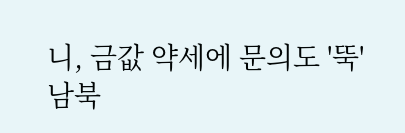니, 금값 약세에 문의도 '뚝'
남북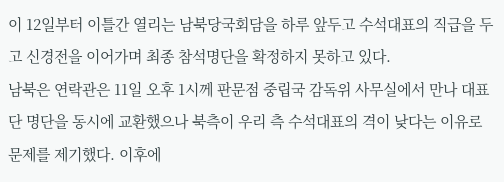이 12일부터 이틀간 열리는 남북당국회담을 하루 앞두고 수석대표의 직급을 두고 신경전을 이어가며 최종 참석명단을 확정하지 못하고 있다.
남북은 연락관은 11일 오후 1시께 판문점 중립국 감독위 사무실에서 만나 대표단 명단을 동시에 교환했으나 북측이 우리 측 수석대표의 격이 낮다는 이유로 문제를 제기했다. 이후에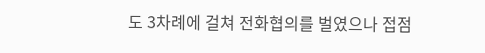도 3차례에 걸쳐 전화협의를 벌였으나 접점